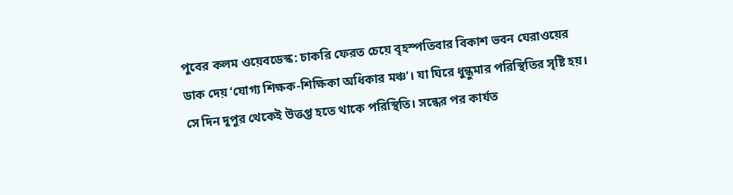পুবের কলম ওয়েবডেস্ক: চাকরি ফেরত চেয়ে বৃহস্পতিবার বিকাশ ভবন ঘেরাওয়ের ডাক দেয় ‘যোগ্য শিক্ষক-শিক্ষিকা অধিকার মঞ্চ’। যা ঘিরে ধুন্ধুমার পরিস্থিতির সৃষ্টি হয়। সে দিন দুপুর থেকেই উত্তপ্ত হতে থাকে পরিস্থিতি। সন্ধের পর কার্যত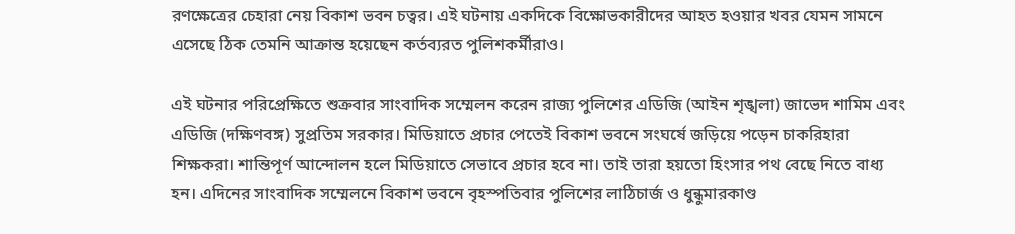রণক্ষেত্রের চেহারা নেয় বিকাশ ভবন চত্বর। এই ঘটনায় একদিকে বিক্ষোভকারীদের আহত হওয়ার খবর যেমন সামনে এসেছে ঠিক তেমনি আক্রান্ত হয়েছেন কর্তব্যরত পুলিশকর্মীরাও।

এই ঘটনার পরিপ্রেক্ষিতে শুক্রবার সাংবাদিক সম্মেলন করেন রাজ্য পুলিশের এডিজি (আইন শৃঙ্খলা) জাভেদ শামিম এবং এডিজি (দক্ষিণবঙ্গ) সুপ্রতিম সরকার। মিডিয়াতে প্রচার পেতেই বিকাশ ভবনে সংঘর্ষে জড়িয়ে পড়েন চাকরিহারা শিক্ষকরা। শান্তিপূর্ণ আন্দোলন হলে মিডিয়াতে সেভাবে প্রচার হবে না। তাই তারা হয়তো হিংসার পথ বেছে নিতে বাধ্য হন। এদিনের সাংবাদিক সম্মেলনে বিকাশ ভবনে বৃহস্পতিবার পুলিশের লাঠিচার্জ ও ধুন্ধুমারকাণ্ড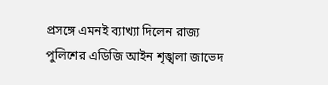প্রসঙ্গে এমনই ব্যাখ্যা দিলেন রাজ্য পুলিশের এডিজি আইন শৃঙ্খলা জাভেদ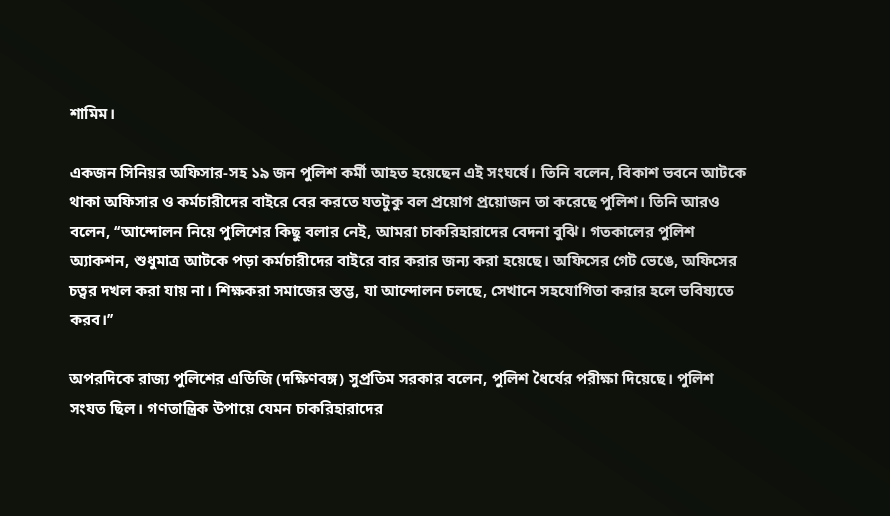শামিম।

একজন সিনিয়র অফিসার-সহ ১৯ জন পুলিশ কর্মী আহত হয়েছেন এই সংঘর্ষে। তিনি বলেন, বিকাশ ভবনে আটকে থাকা অফিসার ও কর্মচারীদের বাইরে বের করতে যতটুকু বল প্রয়োগ প্রয়োজন তা করেছে পুলিশ। তিনি আরও বলেন, ‘‘আন্দোলন নিয়ে পুলিশের কিছু বলার নেই, আমরা চাকরিহারাদের বেদনা বুঝি। গতকালের পুলিশ অ্যাকশন, শুধুমাত্র আটকে পড়া কর্মচারীদের বাইরে বার করার জন্য করা হয়েছে। অফিসের গেট ভেঙে, অফিসের চত্বর দখল করা যায় না। শিক্ষকরা সমাজের স্তম্ভ, যা আন্দোলন চলছে, সেখানে সহযোগিতা করার হলে ভবিষ্যতে করব।’’

অপরদিকে রাজ্য পুলিশের এডিজি (দক্ষিণবঙ্গ) সুপ্রতিম সরকার বলেন, পুলিশ ধৈর্যের পরীক্ষা দিয়েছে। পুলিশ সংযত ছিল। গণতান্ত্রিক উপায়ে যেমন চাকরিহারাদের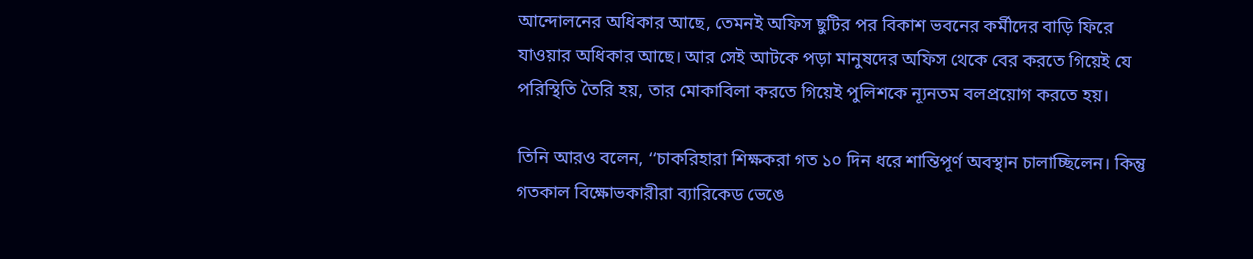আন্দোলনের অধিকার আছে, তেমনই অফিস ছুটির পর বিকাশ ভবনের কর্মীদের বাড়ি ফিরে যাওয়ার অধিকার আছে। আর সেই আটকে পড়া মানুষদের অফিস থেকে বের করতে গিয়েই যে পরিস্থিতি তৈরি হয়, তার মোকাবিলা করতে গিয়েই পুলিশকে ন্যূনতম বলপ্রয়োগ করতে হয়।

তিনি আরও বলেন, ‘‘চাকরিহারা শিক্ষকরা গত ১০ দিন ধরে শান্তিপূর্ণ অবস্থান চালাচ্ছিলেন। কিন্তু গতকাল বিক্ষোভকারীরা ব্যারিকেড ভেঙে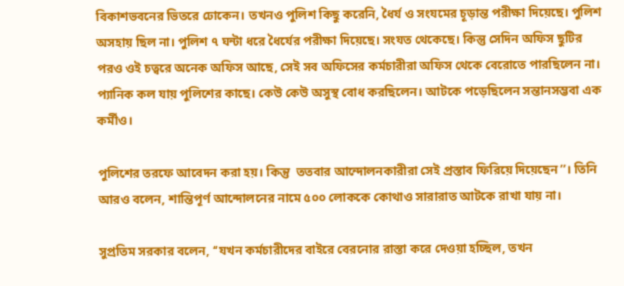বিকাশভবনের ভিতরে ঢোকেন। তখনও পুলিশ কিছু করেনি, ধৈর্য ও সংযমের চূড়ান্ত পরীক্ষা দিয়েছে। পুলিশ অসহায় ছিল না। পুলিশ ৭ ঘন্টা ধরে ধৈর্যের পরীক্ষা দিয়েছে। সংযত থেকেছে। কিন্তু সেদিন অফিস ছুটির পরও ওই চত্বরে অনেক অফিস আছে, সেই সব অফিসের কর্মচারীরা অফিস থেকে বেরোতে পারছিলেন না। প্যানিক কল যায় পুলিশের কাছে। কেউ কেউ অসুস্থ বোধ করছিলেন। আটকে পড়েছিলেন সন্তানসম্ভবা এক কর্মীও।

পুলিশের তরফে আবেদন করা হয়। কিন্তু  ততবার আন্দোলনকারীরা সেই প্রস্তাব ফিরিয়ে দিয়েছেন’’। তিনি আরও বলেন, শান্তিপূর্ণ আন্দোলনের নামে ৫০০ লোককে কোথাও সারারাত আটকে রাখা যায় না।

সুপ্রতিম সরকার বলেন, ‘‘যখন কর্মচারীদের বাইরে বেরনোর রাস্তা করে দেওয়া হচ্ছিল, তখন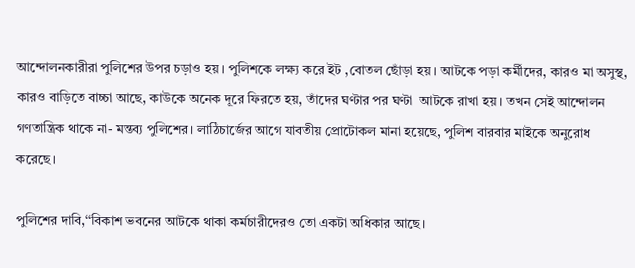আন্দোলনকারীরা পুলিশের উপর চড়াও হয়। পুলিশকে লক্ষ্য করে ইট ,বোতল ছোঁড়া হয়। আটকে পড়া কর্মীদের, কারও মা অসুস্থ, কারও বাড়িতে বাচ্চা আছে, কাউকে অনেক দূরে ফিরতে হয়, তাঁদের ঘণ্টার পর ঘণ্টা  আটকে রাখা হয়। তখন সেই আন্দোলন গণতান্ত্রিক থাকে না- মন্তব্য পুলিশের। লাঠিচার্জের আগে যাবতীয় প্রোটোকল মানা হয়েছে, পুলিশ বারবার মাইকে অনুরোধ করেছে।

পুলিশের দাবি,‘‘বিকাশ ভবনের আটকে থাকা কর্মচারীদেরও তো একটা অধিকার আছে।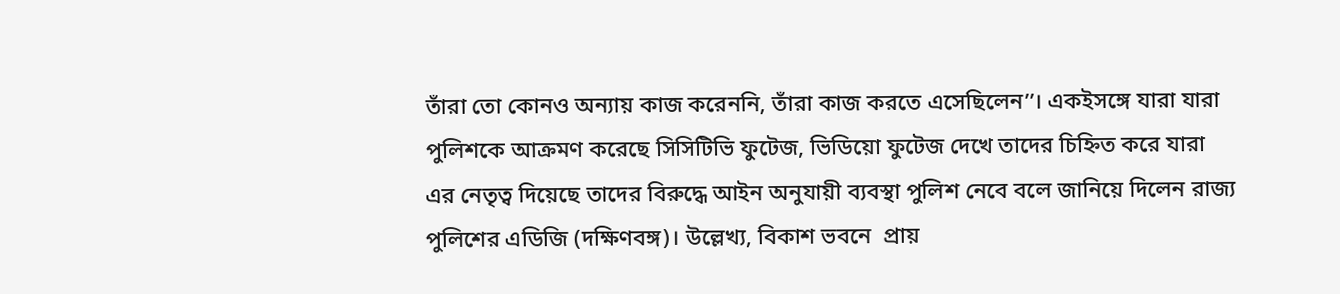তাঁরা তো কোনও অন্যায় কাজ করেননি, তাঁরা কাজ করতে এসেছিলেন’’। একইসঙ্গে যারা যারা পুলিশকে আক্রমণ করেছে সিসিটিভি ফুটেজ, ভিডিয়ো ফুটেজ দেখে তাদের চিহ্নিত করে যারা এর নেতৃত্ব দিয়েছে তাদের বিরুদ্ধে আইন অনুযায়ী ব্যবস্থা পুলিশ নেবে বলে জানিয়ে দিলেন রাজ্য পুলিশের এডিজি (দক্ষিণবঙ্গ)। উল্লেখ্য, বিকাশ ভবনে  প্রায়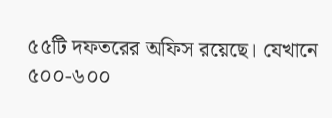৫৫টি দফতরের অফিস রয়েছে। যেখানে ৫০০-৬০০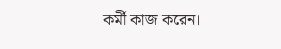কর্মী কাজ করেন।